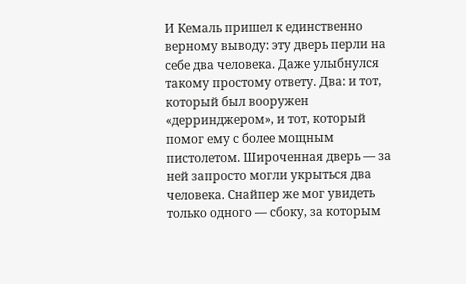И Кемаль пришел к единственно верному выводу: эту дверь перли на себе два человека. Даже улыбнулся такому простому ответу. Два: и тот, который был вооружен «дерринджером», и тот, который помог ему с более мощным пистолетом. Широченная дверь — за ней запросто могли укрыться два человека. Снайпер же мог увидеть только одного — сбоку, за которым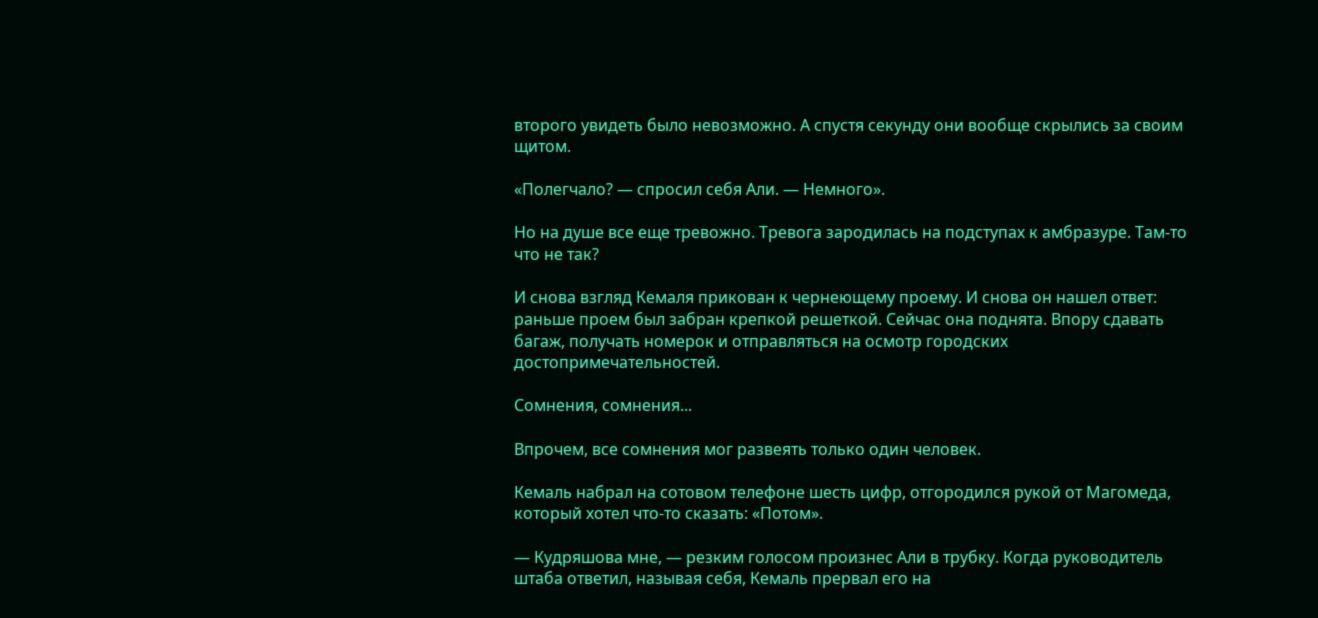второго увидеть было невозможно. А спустя секунду они вообще скрылись за своим щитом.

«Полегчало? — спросил себя Али. — Немного».

Но на душе все еще тревожно. Тревога зародилась на подступах к амбразуре. Там-то что не так?

И снова взгляд Кемаля прикован к чернеющему проему. И снова он нашел ответ: раньше проем был забран крепкой решеткой. Сейчас она поднята. Впору сдавать багаж, получать номерок и отправляться на осмотр городских достопримечательностей.

Сомнения, сомнения...

Впрочем, все сомнения мог развеять только один человек.

Кемаль набрал на сотовом телефоне шесть цифр, отгородился рукой от Магомеда, который хотел что-то сказать: «Потом».

— Кудряшова мне, — резким голосом произнес Али в трубку. Когда руководитель штаба ответил, называя себя, Кемаль прервал его на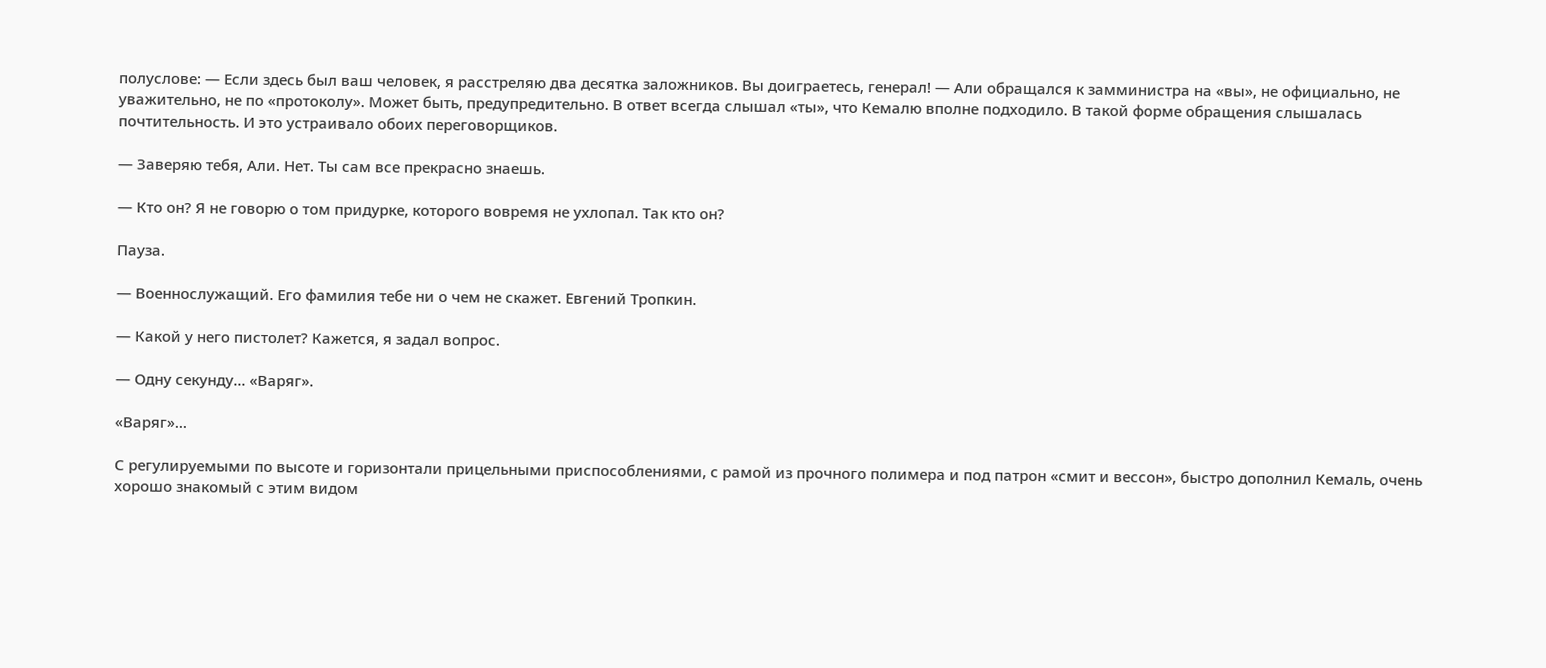полуслове: — Если здесь был ваш человек, я расстреляю два десятка заложников. Вы доиграетесь, генерал! — Али обращался к замминистра на «вы», не официально, не уважительно, не по «протоколу». Может быть, предупредительно. В ответ всегда слышал «ты», что Кемалю вполне подходило. В такой форме обращения слышалась почтительность. И это устраивало обоих переговорщиков.

— Заверяю тебя, Али. Нет. Ты сам все прекрасно знаешь.

— Кто он? Я не говорю о том придурке, которого вовремя не ухлопал. Так кто он?

Пауза.

— Военнослужащий. Его фамилия тебе ни о чем не скажет. Евгений Тропкин.

— Какой у него пистолет? Кажется, я задал вопрос.

— Одну секунду... «Варяг».

«Варяг»...

С регулируемыми по высоте и горизонтали прицельными приспособлениями, с рамой из прочного полимера и под патрон «смит и вессон», быстро дополнил Кемаль, очень хорошо знакомый с этим видом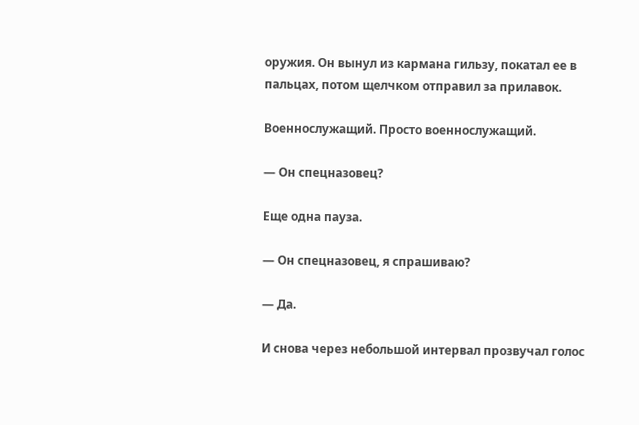оружия. Он вынул из кармана гильзу, покатал ее в пальцах, потом щелчком отправил за прилавок.

Военнослужащий. Просто военнослужащий.

— Он спецназовец?

Еще одна пауза.

— Он спецназовец, я спрашиваю?

— Да.

И снова через небольшой интервал прозвучал голос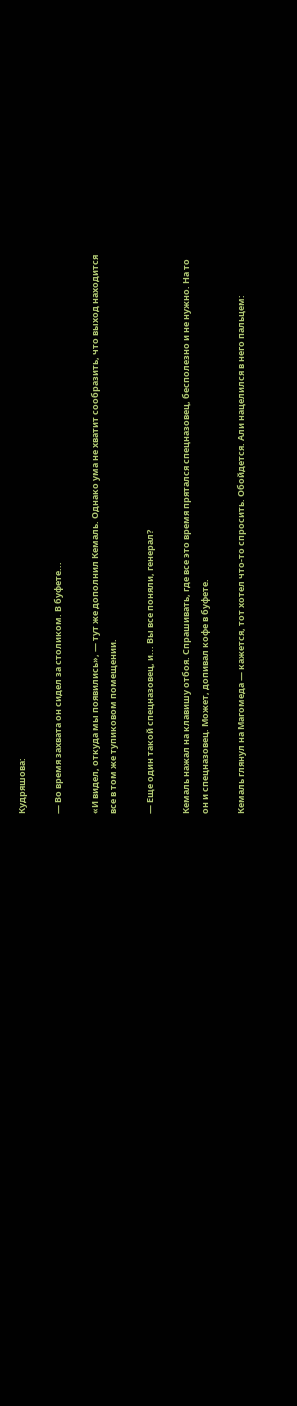Кудряшова:

— Во время захвата он сидел за столиком. В буфете...

«И видел, откуда мы появились», — тут же дополнил Кемаль. Однако ума не хватит сообразить, что выход находится все в том же тупиковом помещении.

— Еще один такой спецназовец, и... Вы все поняли, генерал?

Кемаль нажал на клавишу отбоя. Спрашивать, где все это время прятался спецназовец, бесполезно и не нужно. На то он и спецназовец. Может, допивал кофе в буфете.

Кемаль глянул на Магомеда — кажется, тот хотел что-то спросить. Обойдется. Али нацелился в него пальцем: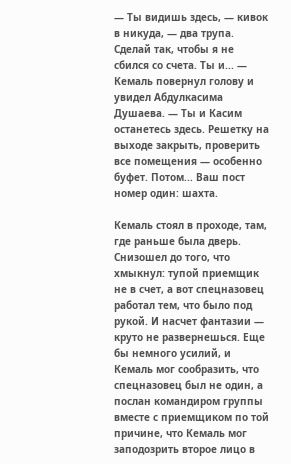— Ты видишь здесь, — кивок в никуда, — два трупа. Сделай так, чтобы я не сбился со счета. Ты и... — Кемаль повернул голову и увидел Абдулкасима Душаева. — Ты и Касим останетесь здесь. Решетку на выходе закрыть, проверить все помещения — особенно буфет. Потом... Ваш пост номер один: шахта.

Кемаль стоял в проходе, там, где раньше была дверь. Снизошел до того, что хмыкнул: тупой приемщик не в счет, а вот спецназовец работал тем, что было под рукой. И насчет фантазии — круто не развернешься. Еще бы немного усилий, и Кемаль мог сообразить, что спецназовец был не один, а послан командиром группы вместе с приемщиком по той причине, что Кемаль мог заподозрить второе лицо в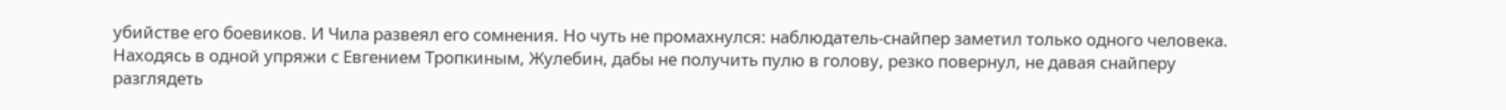убийстве его боевиков. И Чила развеял его сомнения. Но чуть не промахнулся: наблюдатель-снайпер заметил только одного человека. Находясь в одной упряжи с Евгением Тропкиным, Жулебин, дабы не получить пулю в голову, резко повернул, не давая снайперу разглядеть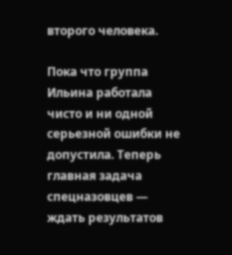второго человека.

Пока что группа Ильина работала чисто и ни одной серьезной ошибки не допустила. Теперь главная задача спецназовцев — ждать результатов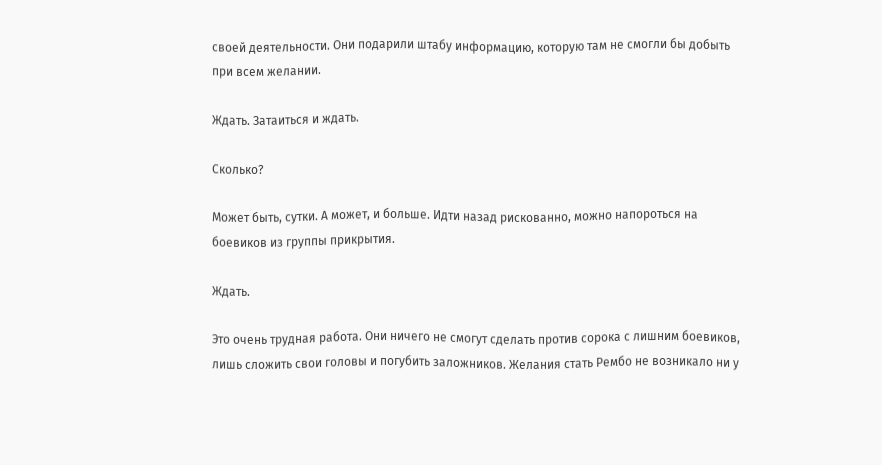своей деятельности. Они подарили штабу информацию, которую там не смогли бы добыть при всем желании.

Ждать. Затаиться и ждать.

Сколько?

Может быть, сутки. А может, и больше. Идти назад рискованно, можно напороться на боевиков из группы прикрытия.

Ждать.

Это очень трудная работа. Они ничего не смогут сделать против сорока с лишним боевиков, лишь сложить свои головы и погубить заложников. Желания стать Рембо не возникало ни у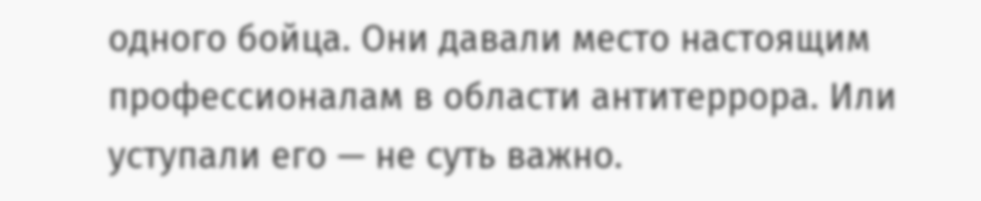одного бойца. Они давали место настоящим профессионалам в области антитеррора. Или уступали его — не суть важно.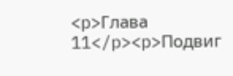<p>Глава 11</p><p>Подвиг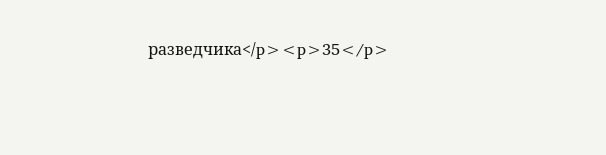разведчика</p><p>35</p>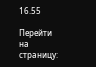16.55

Перейти на страницу: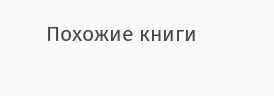Похожие книги